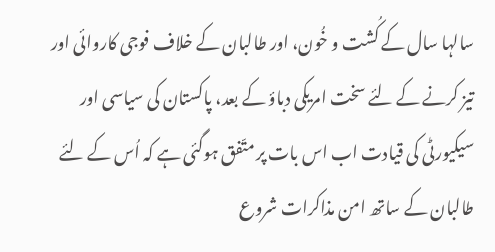سالہا سال کے کُشت و خُون، اور طالبان کے خلاف فوجی کاروائی اور تیز کرنے کے لئے سخت امریکی دباؤ کے بعد، پاکستان کی سیاسی اور سیکیورٹی کی قیادت اب اس بات پر متّفق ہوگئی ہے کہ اُس کے لئے طالبان کے ساتھ امن مذاکرات شروع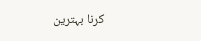کرنا بہترین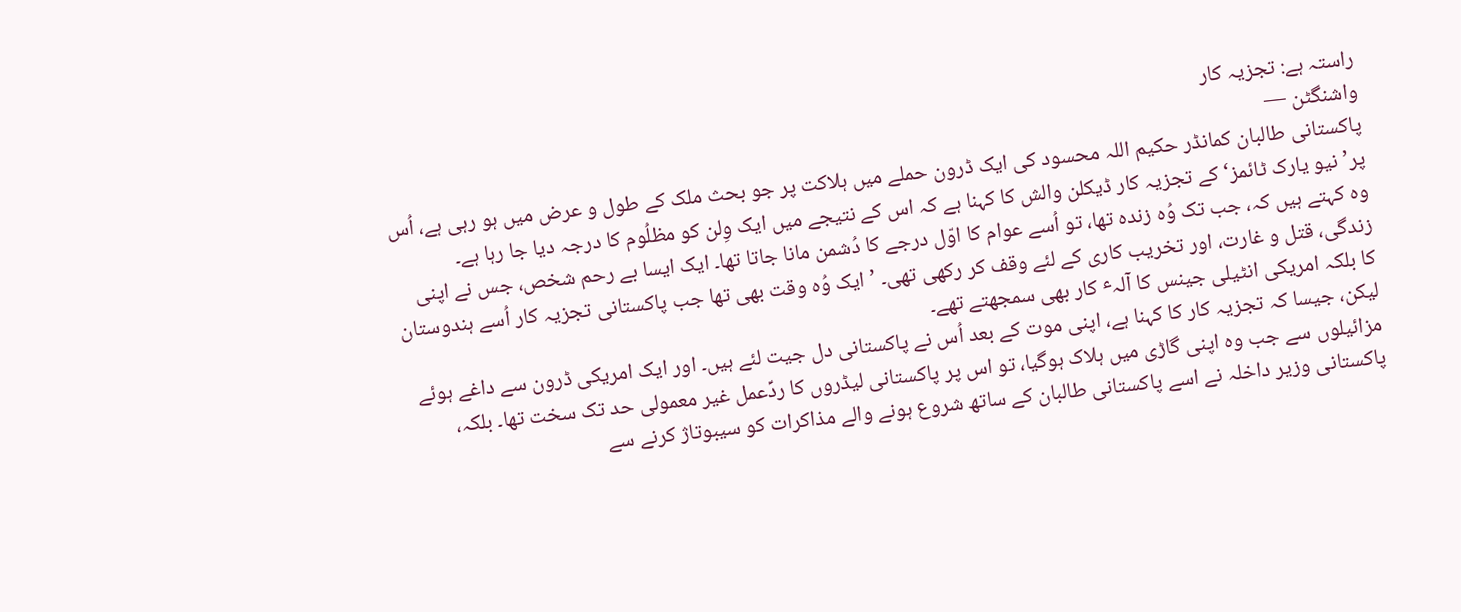راستہ ہے: تجزیہ کار
واشنگٹن —
پاکستانی طالبان کمانڈر حکیم اللہ محسود کی ایک ڈرون حملے میں ہلاکت پر جو بحث ملک کے طول و عرض میں ہو رہی ہے، اُس پر’نیو یارک ٹائمز‘ کے تجزیہ کار ڈیکلن والش کا کہنا ہے کہ اس کے نتیجے میں ایک وِلن کو مظلُوم کا درجہ دیا جا رہا ہے۔
وہ کہتے ہیں کہ، جب تک وُہ زندہ تھا، تو اُسے عوام کا اوّل درجے کا دُشمن مانا جاتا تھا۔ ایک ایسا بے رحم شخص، جس نے اپنی زندگی، قتل و غارت، اور تخریب کاری کے لئے وقف کر رکھی تھی۔ ’ایک وُہ وقت بھی تھا جب پاکستانی تجزیہ کار اُسے ہندوستان کا بلکہ امریکی انٹیلی جینس کا آلہٴ کار بھی سمجھتے تھے۔
لیکن، جیسا کہ تجزیہ کار کا کہنا ہے، اپنی موت کے بعد اُس نے پاکستانی دل جیت لئے ہیں۔ اور ایک امریکی ڈرون سے داغے ہوئے مزائیلوں سے جب وہ اپنی گاڑی میں ہلاک ہوگیا، تو اس پر پاکستانی لیڈروں کا ردِّعمل غیر معمولی حد تک سخت تھا۔ بلکہ، پاکستانی وزیر داخلہ نے اسے پاکستانی طالبان کے ساتھ شروع ہونے والے مذاکرات کو سیبوتاژ کرنے سے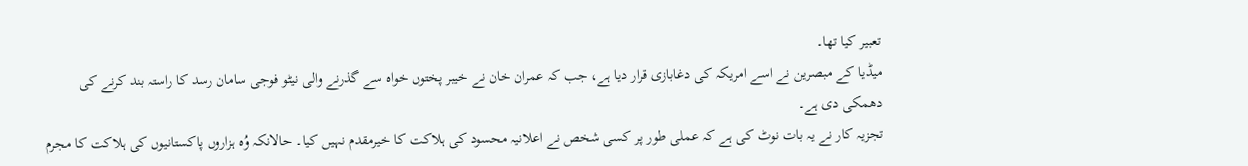تعبیر کیا تھا۔
میڈیا کے مبصرین نے اسے امریکہ کی دغابازی قرار دیا ہے، جب کہ عمران خان نے خیبر پختوں خواہ سے گذرنے والی نیٹو فوجی سامان رسد کا راستہ بند کرنے کی دھمکی دی ہے۔
تجزیہ کار نے یہ بات نوٹ کی ہے کہ عملی طور پر کسی شخص نے اعلانیہ محسود کی ہلاکت کا خیرمقدم نہیں کیا۔ حالانکہ وُہ ہزاروں پاکستانیوں کی ہلاکت کا مجرم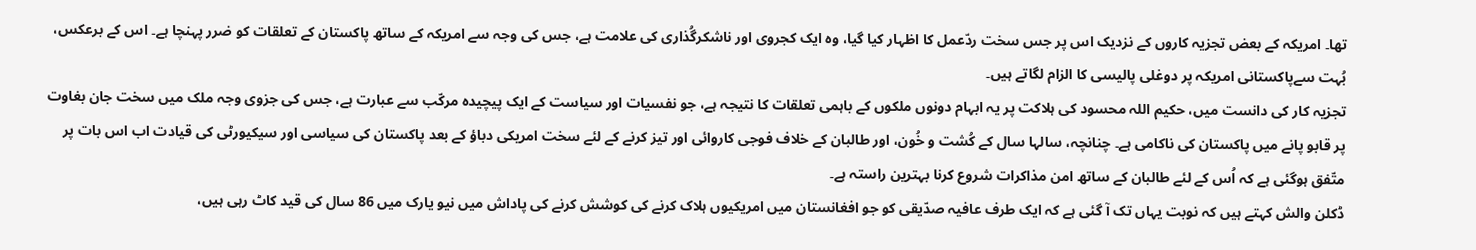تھا۔ امریکہ کے بعض تجزیہ کاروں کے نزدیک اس پر جس سخت ردّعمل کا اظہار کیا گیا، وہ ایک کجروی اور ناشکرگُذاری کی علامت ہے، جس کی وجہ سے امریکہ کے ساتھ پاکستان کے تعلقات کو ضرر پہنچا ہے۔ اس کے برعکس، بُہت سےپاکستانی امریکہ پر دوغلی پالیسی کا الزام لگاتے ہیں۔
تجزیہ کار کی دانست میں، حکیم اللہ محسود کی ہلاکت پر یہ ابہام دونوں ملکوں کے باہمی تعلقات کا نتیجہ ہے، جو نفسیات اور سیاست کے ایک پیچیدہ مرکّب سے عبارت ہے، جس کی جزوی وجہ ملک میں سخت جان بغاوت پر قابو پانے میں پاکستان کی ناکامی ہے۔ چنانچہ، سالہا سال کے کُشت و خُون، اور طالبان کے خلاف فوجی کاروائی اور تیز کرنے کے لئے سخت امریکی دباؤ کے بعد پاکستان کی سیاسی اور سیکیورٹی کی قیادت اب اس بات پر متّفق ہوگئی ہے کہ اُس کے لئے طالبان کے ساتھ امن مذاکرات شروع کرنا بہترین راستہ ہے۔
ڈکلن والش کہتے ہیں کہ نوبت یہاں تک آ گئی ہے کہ ایک طرف عافیہ صدّیقی کو جو افغانستان میں امریکیوں ہلاک کرنے کی کوشش کرنے کی پاداش میں نیو یارک میں 86 سال کی قید کاٹ رہی ہیں،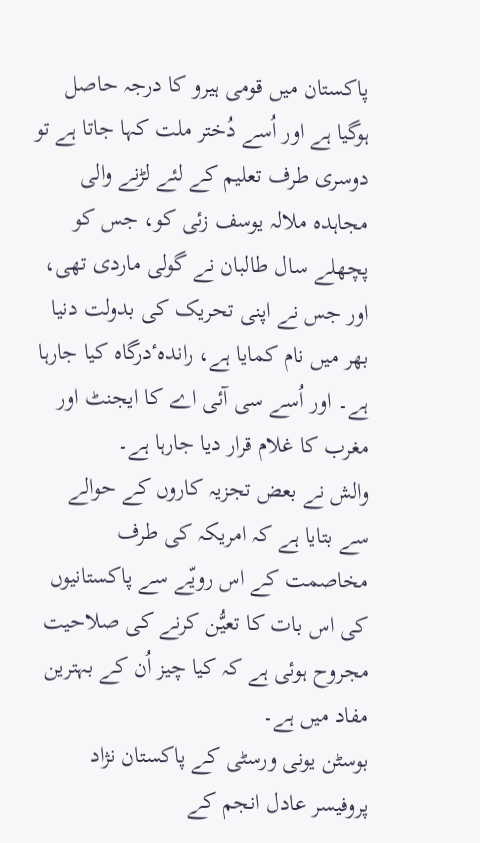پاکستان میں قومی ہیرو کا درجہ حاصل ہوگیا ہے اور اُسے دُختر ملت کہا جاتا ہے تو دوسری طرف تعلیم کے لئے لڑنے والی مجاہدہ ملالہ یوسف زئی کو، جس کو پچھلے سال طالبان نے گولی ماردی تھی، اور جس نے اپنی تحریک کی بدولت دنیا بھر میں نام کمایا ہے، راندہٴدرگاہ کیا جارہا ہے۔ اور اُسے سی آئی اے کا ایجنٹ اور مغرب کا غلام قرار دیا جارہا ہے۔
والش نے بعض تجزیہ کاروں کے حوالے سے بتایا ہے کہ امریکہ کی طرف مخاصمت کے اس رویّے سے پاکستانیوں کی اس بات کا تعیُّن کرنے کی صلاحیت مجروح ہوئی ہے کہ کیا چیز اُن کے بہترین مفاد میں ہے۔
بوسٹن یونی ورسٹی کے پاکستان نژاد پروفیسر عادل انجم کے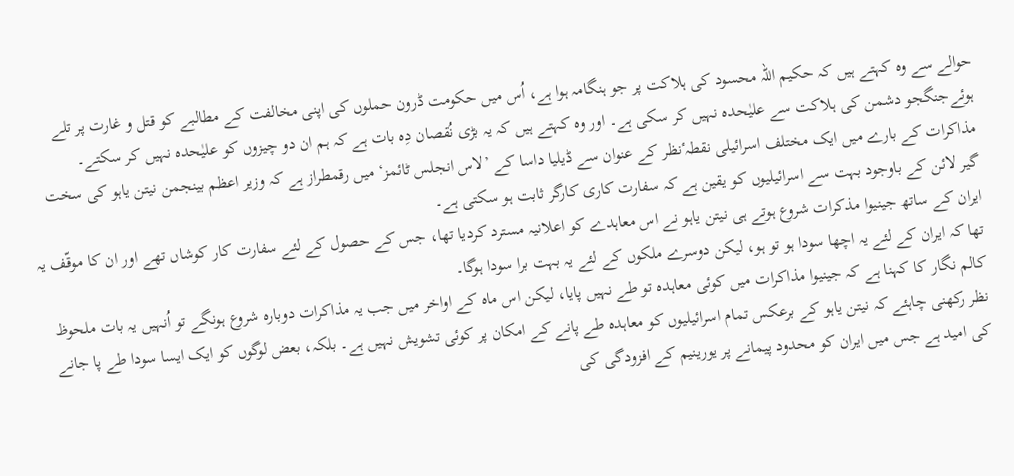حوالے سے وہ کہتے ہیں کہ حکیم اللہ محسود کی ہلاکت پر جو ہنگامہ ہوا ہے، اُس میں حکومت ڈرون حملوں کی اپنی مخالفت کے مطالبے کو قتل و غارت پر تلے ہوئےجنگجو دشمن کی ہلاکت سے علیٰحدہ نہیں کر سکی ہے۔ اور وہ کہتے ہیں کہ یہ بڑی نُقصان دِہ بات ہے کہ ہم ان دو چیزوں کو علیٰحدہ نہیں کر سکتے۔
مذاکرات کے بارے میں ایک مختلف اسرائیلی نقطہٴنظر کے عنوان سے ڈیلیا داسا کے ’لاس انجلس ٹائمز‘ میں رقمطراز ہے کہ وزیر اعظم بینجمن نیتن یاہو کی سخت گیر لائن کے باوجود بہت سے اسرائیلیوں کو یقین ہے کہ سفارت کاری کارگر ثابت ہو سکتی ہے۔
ایران کے ساتھ جینیوا مذکرات شروع ہوتے ہی نیتن یاہو نے اس معاہدے کو اعلانیہ مسترد کردیا تھا، جس کے حصول کے لئے سفارت کار کوشاں تھے اور ان کا موقّف یہ تھا کہ ایران کے لئے یہ اچھا سودا ہو تو ہو، لیکن دوسرے ملکوں کے لئے یہ بہت برا سودا ہوگا۔
کالم نگار کا کہنا ہے کہ جینیوا مذاکرات میں کوئی معاہدہ تو طے نہیں پایا، لیکن اس ماہ کے اواخر میں جب یہ مذاکرات دوبارہ شروع ہونگے تو اُنہیں یہ بات ملحوظ نظر رکھنی چاہئے کہ نیتن یاہو کے برعکس تمام اسرائیلیوں کو معاہدہ طے پانے کے امکان پر کوئی تشویش نہیں ہے۔ بلکہ، بعض لوگوں کو ایک ایسا سودا طے پا جانے کی امید ہے جس میں ایران کو محدود پیمانے پر یورینیم کے افزودگی کی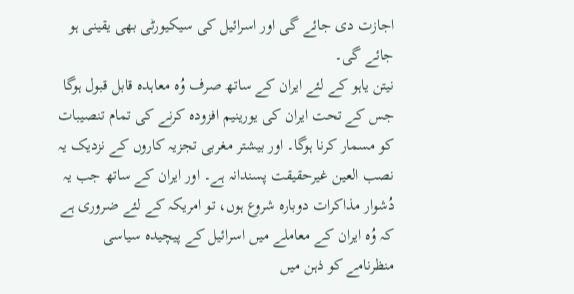اجازت دی جائے گی اور اسرائیل کی سیکیورٹی بھی یقینی ہو جائے گی۔
نیتن یاہو کے لئے ایران کے ساتھ صرف وُہ معاہدہ قابل قبول ہوگا جس کے تحت ایران کی یورینیم افزودہ کرنے کی تمام تنصیبات کو مسمار کرنا ہوگا۔ اور بیشتر مغربی تجزیہ کاروں کے نزدیک یہ نصب العین غیرحقیقت پسندانہ ہے۔ اور ایران کے ساتھ جب یہ دُشوار مذاکرات دوبارہ شروع ہوں، تو امریکہ کے لئے ضروری ہے کہ وُہ ایران کے معاملے میں اسرائیل کے پیچیدہ سیاسی منظرنامے کو ذہن میں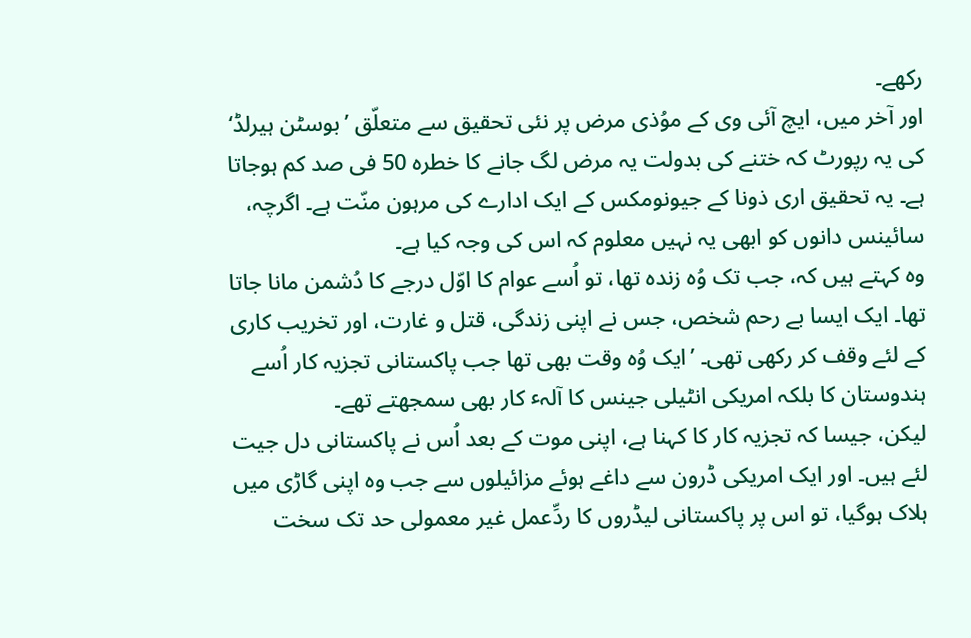رکھے۔
اور آخر میں، ایچ آئی وی کے موُذی مرض پر نئی تحقیق سے متعلّق ’بوسٹن ہیرلڈ‘ کی یہ رپورٹ کہ ختنے کی بدولت یہ مرض لگ جانے کا خطرہ 50 فی صد کم ہوجاتا ہے۔ یہ تحقیق اری ذونا کے جیونومکس کے ایک ادارے کی مرہون منّت ہے۔ اگرچہ، سائینس دانوں کو ابھی یہ نہیں معلوم کہ اس کی وجہ کیا ہے۔
وہ کہتے ہیں کہ، جب تک وُہ زندہ تھا، تو اُسے عوام کا اوّل درجے کا دُشمن مانا جاتا تھا۔ ایک ایسا بے رحم شخص، جس نے اپنی زندگی، قتل و غارت، اور تخریب کاری کے لئے وقف کر رکھی تھی۔ ’ایک وُہ وقت بھی تھا جب پاکستانی تجزیہ کار اُسے ہندوستان کا بلکہ امریکی انٹیلی جینس کا آلہٴ کار بھی سمجھتے تھے۔
لیکن، جیسا کہ تجزیہ کار کا کہنا ہے، اپنی موت کے بعد اُس نے پاکستانی دل جیت لئے ہیں۔ اور ایک امریکی ڈرون سے داغے ہوئے مزائیلوں سے جب وہ اپنی گاڑی میں ہلاک ہوگیا، تو اس پر پاکستانی لیڈروں کا ردِّعمل غیر معمولی حد تک سخت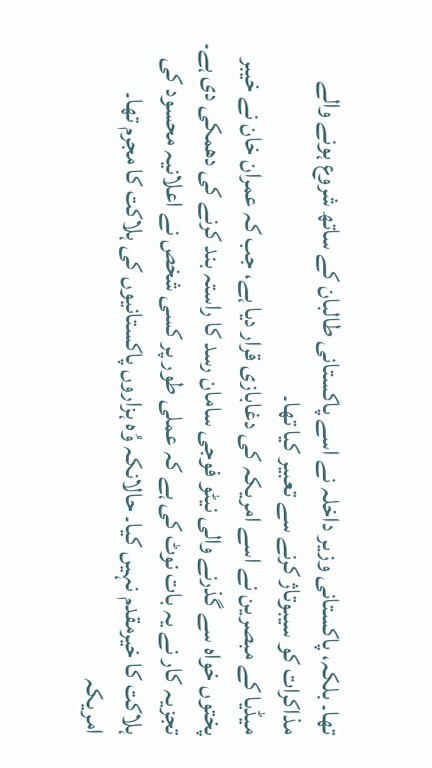تھا۔ بلکہ، پاکستانی وزیر داخلہ نے اسے پاکستانی طالبان کے ساتھ شروع ہونے والے مذاکرات کو سیبوتاژ کرنے سے تعبیر کیا تھا۔
میڈیا کے مبصرین نے اسے امریکہ کی دغابازی قرار دیا ہے، جب کہ عمران خان نے خیبر پختوں خواہ سے گذرنے والی نیٹو فوجی سامان رسد کا راستہ بند کرنے کی دھمکی دی ہے۔
تجزیہ کار نے یہ بات نوٹ کی ہے کہ عملی طور پر کسی شخص نے اعلانیہ محسود کی ہلاکت کا خیرمقدم نہیں کیا۔ حالانکہ وُہ ہزاروں پاکستانیوں کی ہلاکت کا مجرم تھا۔ امریکہ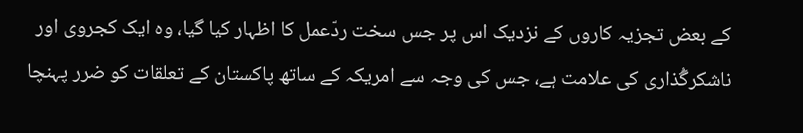کے بعض تجزیہ کاروں کے نزدیک اس پر جس سخت ردّعمل کا اظہار کیا گیا، وہ ایک کجروی اور ناشکرگُذاری کی علامت ہے، جس کی وجہ سے امریکہ کے ساتھ پاکستان کے تعلقات کو ضرر پہنچا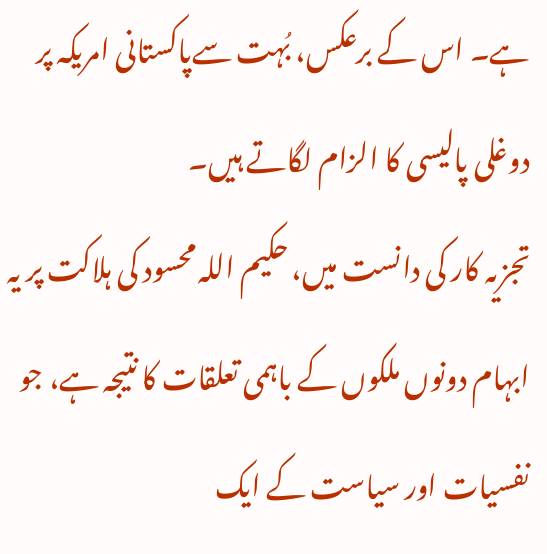ہے۔ اس کے برعکس، بُہت سےپاکستانی امریکہ پر دوغلی پالیسی کا الزام لگاتے ہیں۔
تجزیہ کار کی دانست میں، حکیم اللہ محسود کی ہلاکت پر یہ ابہام دونوں ملکوں کے باہمی تعلقات کا نتیجہ ہے، جو نفسیات اور سیاست کے ایک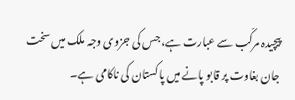پیچیدہ مرکّب سے عبارت ہے، جس کی جزوی وجہ ملک میں سخت جان بغاوت پر قابو پانے میں پاکستان کی ناکامی ہے۔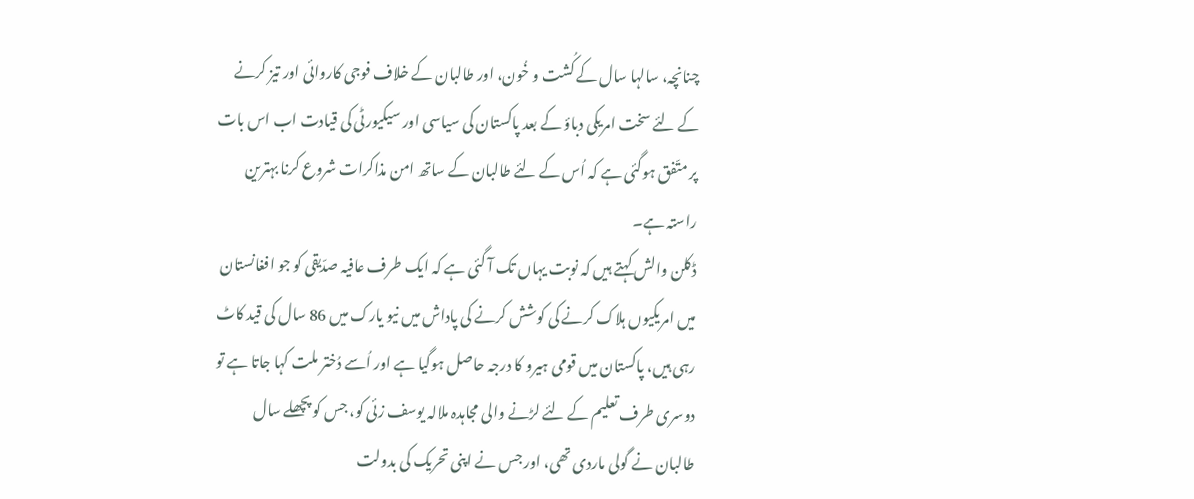چنانچہ، سالہا سال کے کُشت و خُون، اور طالبان کے خلاف فوجی کاروائی اور تیز کرنے کے لئے سخت امریکی دباؤ کے بعد پاکستان کی سیاسی اور سیکیورٹی کی قیادت اب اس بات پر متّفق ہوگئی ہے کہ اُس کے لئے طالبان کے ساتھ امن مذاکرات شروع کرنا بہترین راستہ ہے۔
ڈکلن والش کہتے ہیں کہ نوبت یہاں تک آ گئی ہے کہ ایک طرف عافیہ صدّیقی کو جو افغانستان میں امریکیوں ہلاک کرنے کی کوشش کرنے کی پاداش میں نیو یارک میں 86 سال کی قید کاٹ رہی ہیں، پاکستان میں قومی ہیرو کا درجہ حاصل ہوگیا ہے اور اُسے دُختر ملت کہا جاتا ہے تو دوسری طرف تعلیم کے لئے لڑنے والی مجاہدہ ملالہ یوسف زئی کو، جس کو پچھلے سال طالبان نے گولی ماردی تھی، اور جس نے اپنی تحریک کی بدولت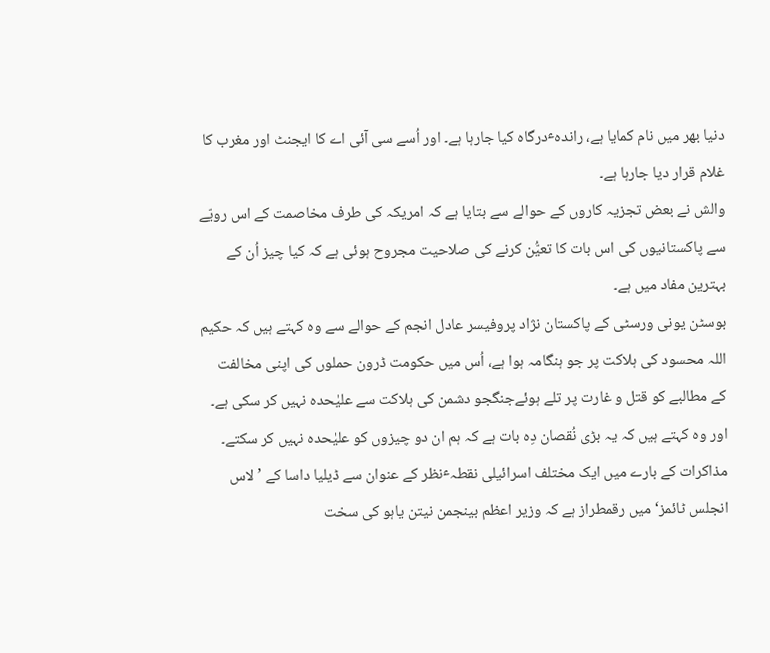دنیا بھر میں نام کمایا ہے، راندہٴدرگاہ کیا جارہا ہے۔ اور اُسے سی آئی اے کا ایجنٹ اور مغرب کا غلام قرار دیا جارہا ہے۔
والش نے بعض تجزیہ کاروں کے حوالے سے بتایا ہے کہ امریکہ کی طرف مخاصمت کے اس رویّے سے پاکستانیوں کی اس بات کا تعیُّن کرنے کی صلاحیت مجروح ہوئی ہے کہ کیا چیز اُن کے بہترین مفاد میں ہے۔
بوسٹن یونی ورسٹی کے پاکستان نژاد پروفیسر عادل انجم کے حوالے سے وہ کہتے ہیں کہ حکیم اللہ محسود کی ہلاکت پر جو ہنگامہ ہوا ہے، اُس میں حکومت ڈرون حملوں کی اپنی مخالفت کے مطالبے کو قتل و غارت پر تلے ہوئےجنگجو دشمن کی ہلاکت سے علیٰحدہ نہیں کر سکی ہے۔ اور وہ کہتے ہیں کہ یہ بڑی نُقصان دِہ بات ہے کہ ہم ان دو چیزوں کو علیٰحدہ نہیں کر سکتے۔
مذاکرات کے بارے میں ایک مختلف اسرائیلی نقطہٴنظر کے عنوان سے ڈیلیا داسا کے ’لاس انجلس ٹائمز‘ میں رقمطراز ہے کہ وزیر اعظم بینجمن نیتن یاہو کی سخت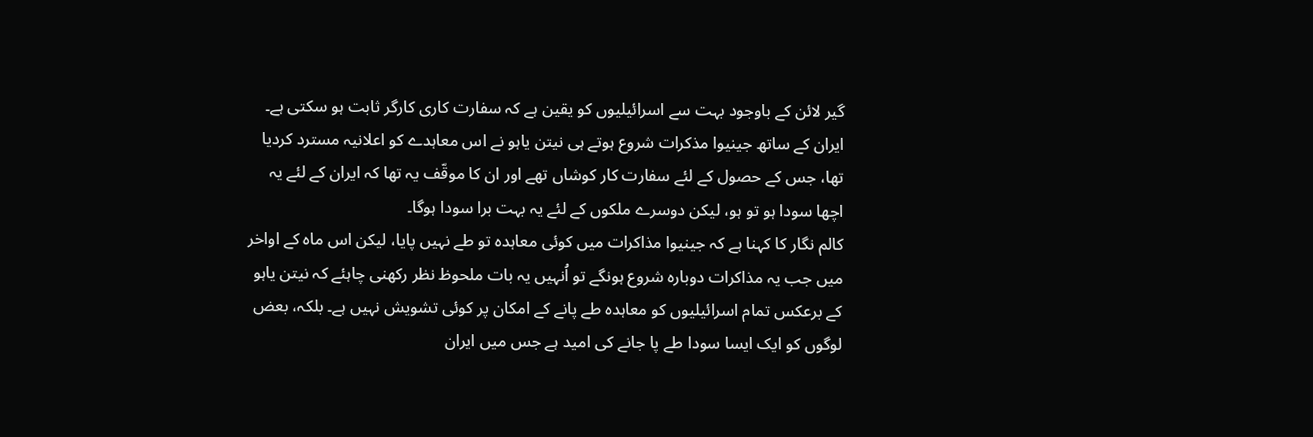گیر لائن کے باوجود بہت سے اسرائیلیوں کو یقین ہے کہ سفارت کاری کارگر ثابت ہو سکتی ہے۔
ایران کے ساتھ جینیوا مذکرات شروع ہوتے ہی نیتن یاہو نے اس معاہدے کو اعلانیہ مسترد کردیا تھا، جس کے حصول کے لئے سفارت کار کوشاں تھے اور ان کا موقّف یہ تھا کہ ایران کے لئے یہ اچھا سودا ہو تو ہو، لیکن دوسرے ملکوں کے لئے یہ بہت برا سودا ہوگا۔
کالم نگار کا کہنا ہے کہ جینیوا مذاکرات میں کوئی معاہدہ تو طے نہیں پایا، لیکن اس ماہ کے اواخر میں جب یہ مذاکرات دوبارہ شروع ہونگے تو اُنہیں یہ بات ملحوظ نظر رکھنی چاہئے کہ نیتن یاہو کے برعکس تمام اسرائیلیوں کو معاہدہ طے پانے کے امکان پر کوئی تشویش نہیں ہے۔ بلکہ، بعض لوگوں کو ایک ایسا سودا طے پا جانے کی امید ہے جس میں ایران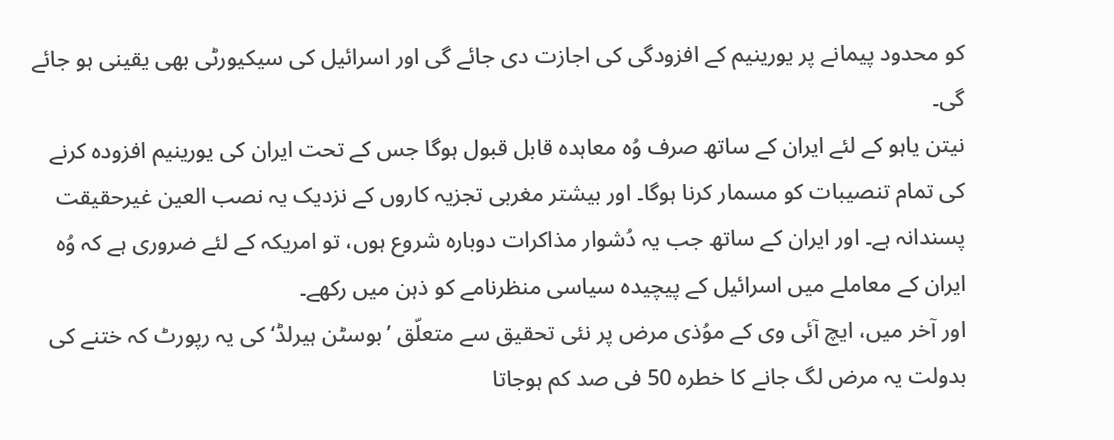کو محدود پیمانے پر یورینیم کے افزودگی کی اجازت دی جائے گی اور اسرائیل کی سیکیورٹی بھی یقینی ہو جائے گی۔
نیتن یاہو کے لئے ایران کے ساتھ صرف وُہ معاہدہ قابل قبول ہوگا جس کے تحت ایران کی یورینیم افزودہ کرنے کی تمام تنصیبات کو مسمار کرنا ہوگا۔ اور بیشتر مغربی تجزیہ کاروں کے نزدیک یہ نصب العین غیرحقیقت پسندانہ ہے۔ اور ایران کے ساتھ جب یہ دُشوار مذاکرات دوبارہ شروع ہوں، تو امریکہ کے لئے ضروری ہے کہ وُہ ایران کے معاملے میں اسرائیل کے پیچیدہ سیاسی منظرنامے کو ذہن میں رکھے۔
اور آخر میں، ایچ آئی وی کے موُذی مرض پر نئی تحقیق سے متعلّق ’بوسٹن ہیرلڈ‘ کی یہ رپورٹ کہ ختنے کی بدولت یہ مرض لگ جانے کا خطرہ 50 فی صد کم ہوجاتا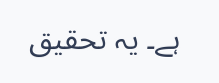ہے۔ یہ تحقیق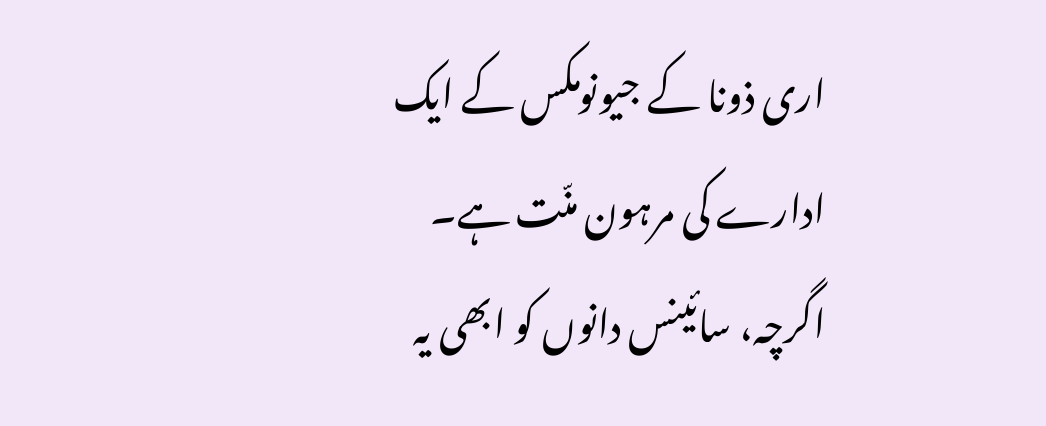اری ذونا کے جیونومکس کے ایک ادارے کی مرہون منّت ہے۔ اگرچہ، سائینس دانوں کو ابھی یہ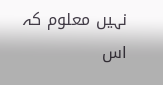نہیں معلوم کہ اس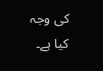کی وجہ کیا ہے۔